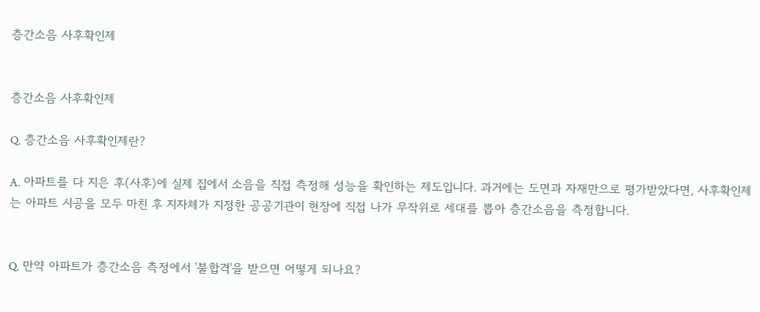층간소음 사후확인제


층간소음 사후확인제

Q. 층간소음 사후확인제란?

A. 아파트를 다 지은 후(사후)에 실제 집에서 소음을 직접 측정해 성능을 확인하는 제도입니다. 과거에는 도면과 자재만으로 평가받았다면, 사후확인제는 아파트 시공을 모두 마친 후 지자체가 지정한 공공기관이 현장에 직접 나가 무작위로 세대를 뽑아 층간소음을 측정합니다.


Q. 만약 아파트가 층간소음 측정에서 '불합격'을 받으면 어떻게 되나요?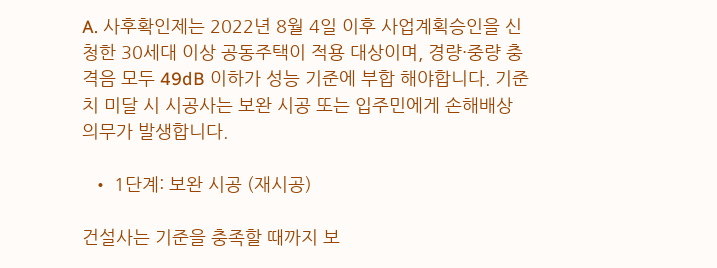A. 사후확인제는 2022년 8월 4일 이후 사업계획승인을 신청한 30세대 이상 공동주택이 적용 대상이며, 경량·중량 충격음 모두 49dB 이하가 성능 기준에 부합 해야합니다. 기준치 미달 시 시공사는 보완 시공 또는 입주민에게 손해배상 의무가 발생합니다.

  • 1단계: 보완 시공 (재시공)

건설사는 기준을 충족할 때까지 보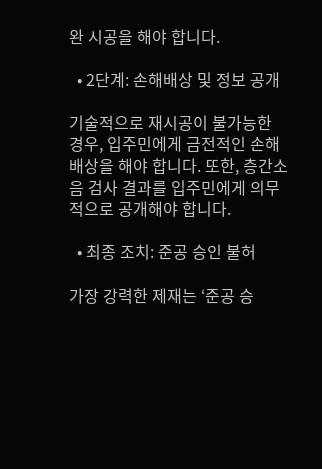완 시공을 해야 합니다.

  • 2단계: 손해배상 및 정보 공개

기술적으로 재시공이 불가능한 경우, 입주민에게 금전적인 손해배상을 해야 합니다. 또한, 층간소음 검사 결과를 입주민에게 의무적으로 공개해야 합니다.

  • 최종 조치: 준공 승인 불허

가장 강력한 제재는 ‘준공 승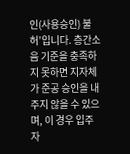인(사용승인) 불허’입니다. 층간소음 기준을 충족하지 못하면 지자체가 준공 승인을 내주지 않을 수 있으며, 이 경우 입주 자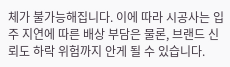체가 불가능해집니다. 이에 따라 시공사는 입주 지연에 따른 배상 부담은 물론, 브랜드 신뢰도 하락 위험까지 안게 될 수 있습니다.